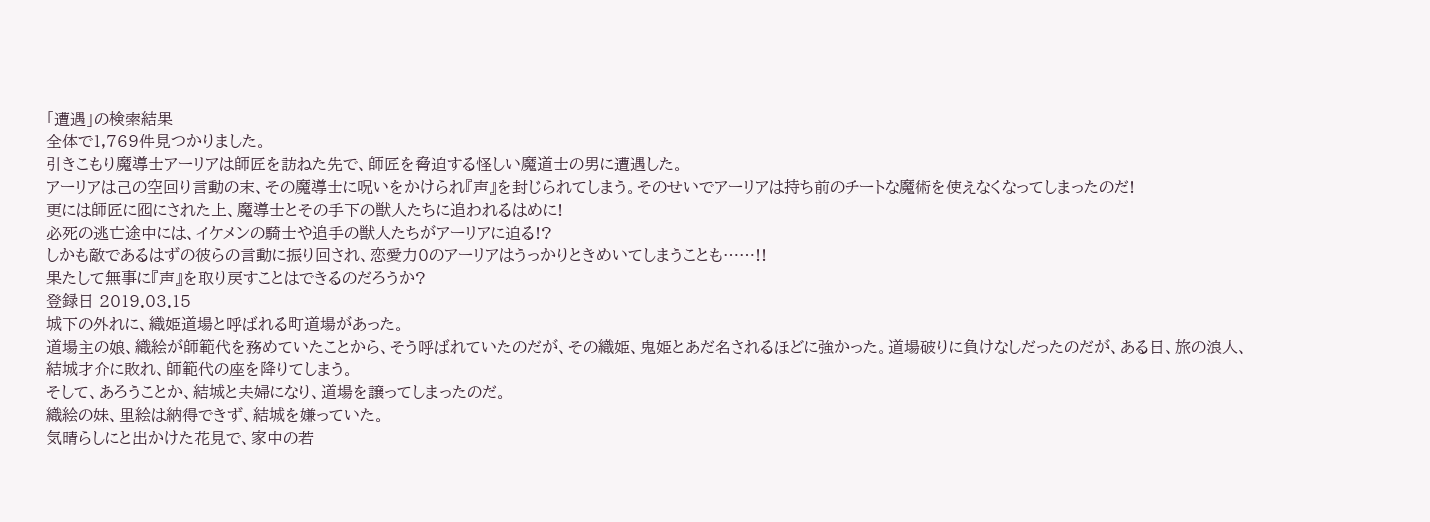「遭遇」の検索結果
全体で1,769件見つかりました。
引きこもり魔導士アーリアは師匠を訪ねた先で、師匠を脅迫する怪しい魔道士の男に遭遇した。
アーリアは己の空回り言動の末、その魔導士に呪いをかけられ『声』を封じられてしまう。そのせいでアーリアは持ち前のチートな魔術を使えなくなってしまったのだ!
更には師匠に囮にされた上、魔導士とその手下の獣人たちに追われるはめに!
必死の逃亡途中には、イケメンの騎士や追手の獣人たちがアーリアに迫る!?
しかも敵であるはずの彼らの言動に振り回され、恋愛力0のアーリアはうっかりときめいてしまうことも……!!
果たして無事に『声』を取り戻すことはできるのだろうか?
登録日 2019.03.15
城下の外れに、織姫道場と呼ばれる町道場があった。
道場主の娘、織絵が師範代を務めていたことから、そう呼ばれていたのだが、その織姫、鬼姫とあだ名されるほどに強かった。道場破りに負けなしだったのだが、ある日、旅の浪人、結城才介に敗れ、師範代の座を降りてしまう。
そして、あろうことか、結城と夫婦になり、道場を譲ってしまったのだ。
織絵の妹、里絵は納得できず、結城を嫌っていた。
気晴らしにと出かけた花見で、家中の若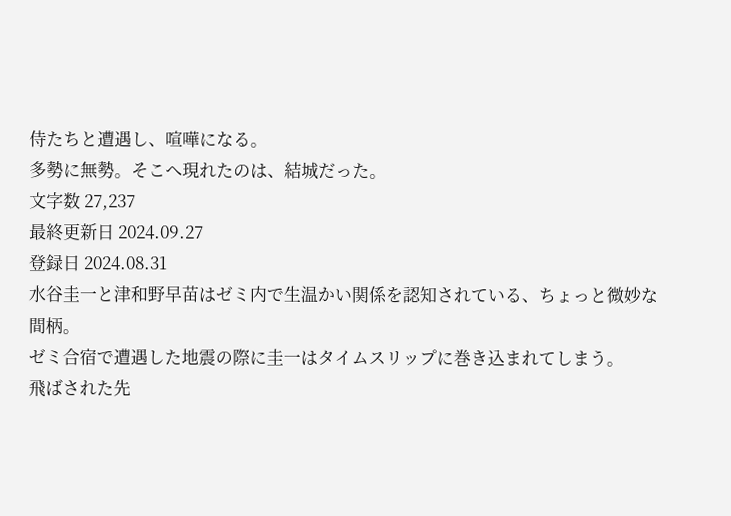侍たちと遭遇し、喧嘩になる。
多勢に無勢。そこへ現れたのは、結城だった。
文字数 27,237
最終更新日 2024.09.27
登録日 2024.08.31
水谷圭一と津和野早苗はゼミ内で生温かい関係を認知されている、ちょっと微妙な間柄。
ゼミ合宿で遭遇した地震の際に圭一はタイムスリップに巻き込まれてしまう。
飛ばされた先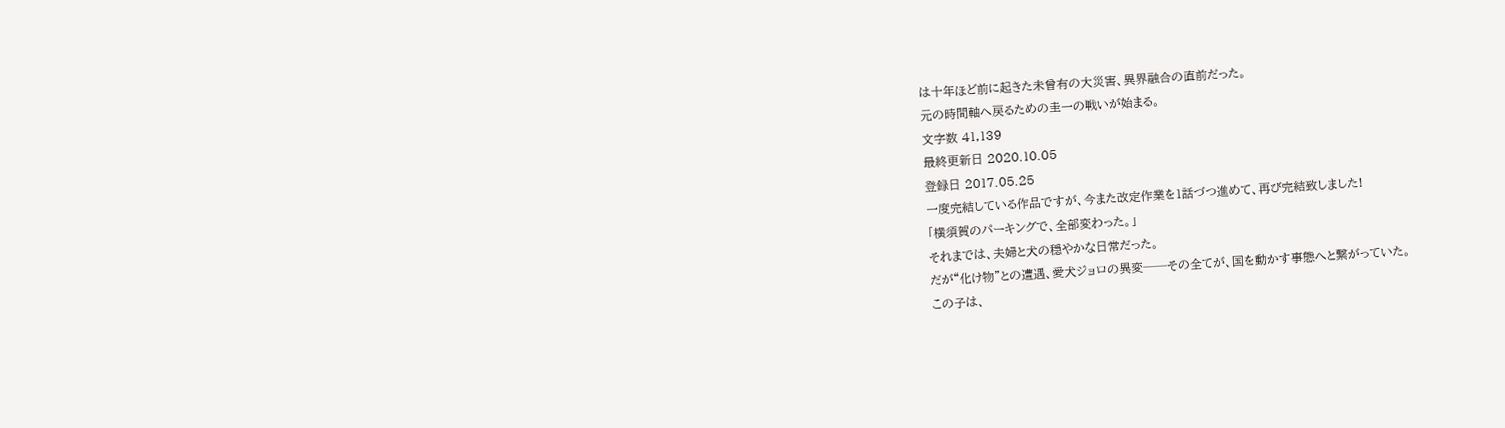は十年ほど前に起きた未曾有の大災害、異界融合の直前だった。
元の時間軸へ戻るための圭一の戦いが始まる。
文字数 41,139
最終更新日 2020.10.05
登録日 2017.05.25
一度完結している作品ですが、今また改定作業を1話づつ進めて、再び完結致しました!
「横須賀のパーキングで、全部変わった。」
それまでは、夫婦と犬の穏やかな日常だった。
だが“化け物”との遭遇、愛犬ジョロの異変──その全てが、国を動かす事態へと繋がっていた。
この子は、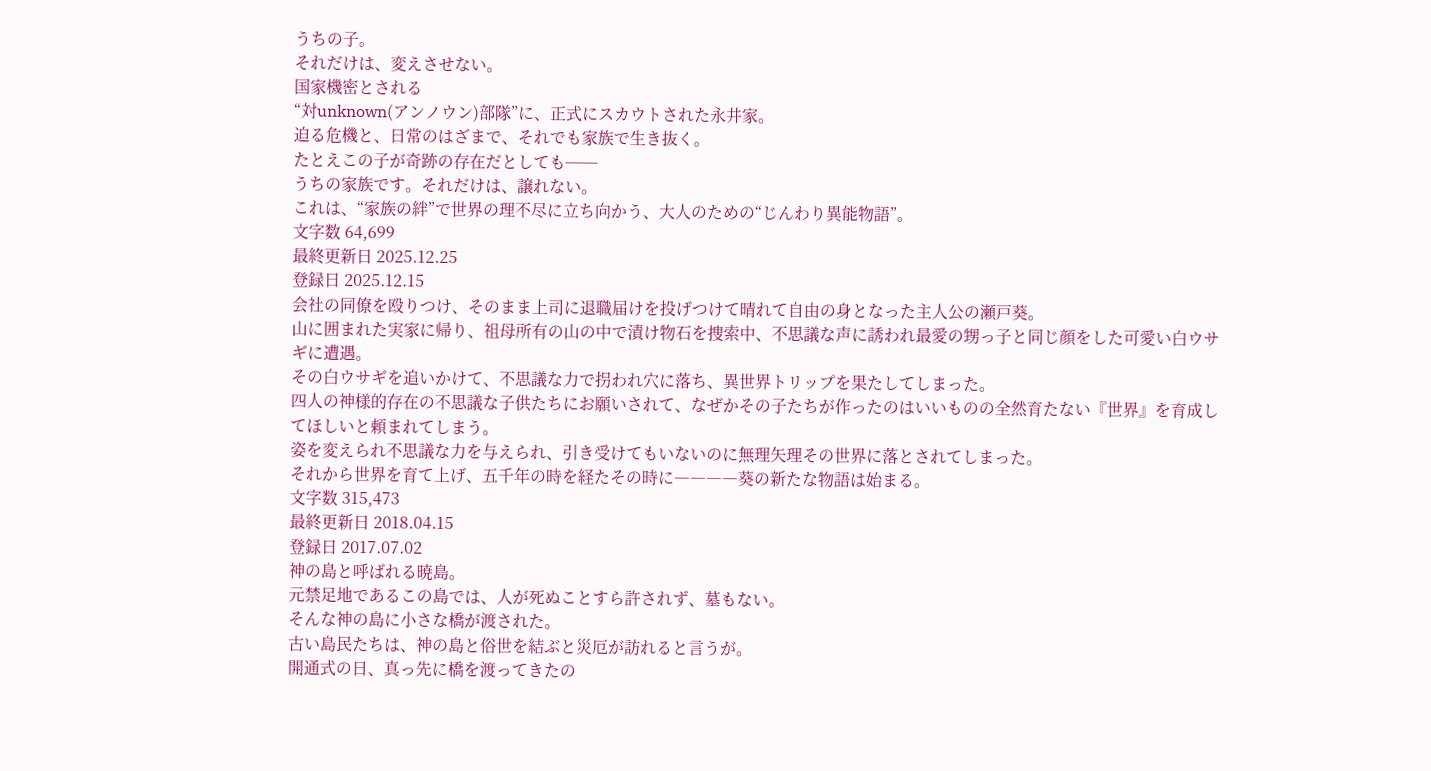うちの子。
それだけは、変えさせない。
国家機密とされる
“対unknown(アンノウン)部隊”に、正式にスカウトされた永井家。
迫る危機と、日常のはざまで、それでも家族で生き抜く。
たとえこの子が奇跡の存在だとしても──
うちの家族です。それだけは、譲れない。
これは、“家族の絆”で世界の理不尽に立ち向かう、大人のための“じんわり異能物語”。
文字数 64,699
最終更新日 2025.12.25
登録日 2025.12.15
会社の同僚を殴りつけ、そのまま上司に退職届けを投げつけて晴れて自由の身となった主人公の瀬戸葵。
山に囲まれた実家に帰り、祖母所有の山の中で漬け物石を捜索中、不思議な声に誘われ最愛の甥っ子と同じ顔をした可愛い白ウサギに遭遇。
その白ウサギを追いかけて、不思議な力で拐われ穴に落ち、異世界トリップを果たしてしまった。
四人の神様的存在の不思議な子供たちにお願いされて、なぜかその子たちが作ったのはいいものの全然育たない『世界』を育成してほしいと頼まれてしまう。
姿を変えられ不思議な力を与えられ、引き受けてもいないのに無理矢理その世界に落とされてしまった。
それから世界を育て上げ、五千年の時を経たその時に――――葵の新たな物語は始まる。
文字数 315,473
最終更新日 2018.04.15
登録日 2017.07.02
神の島と呼ばれる暁島。
元禁足地であるこの島では、人が死ぬことすら許されず、墓もない。
そんな神の島に小さな橋が渡された。
古い島民たちは、神の島と俗世を結ぶと災厄が訪れると言うが。
開通式の日、真っ先に橋を渡ってきたの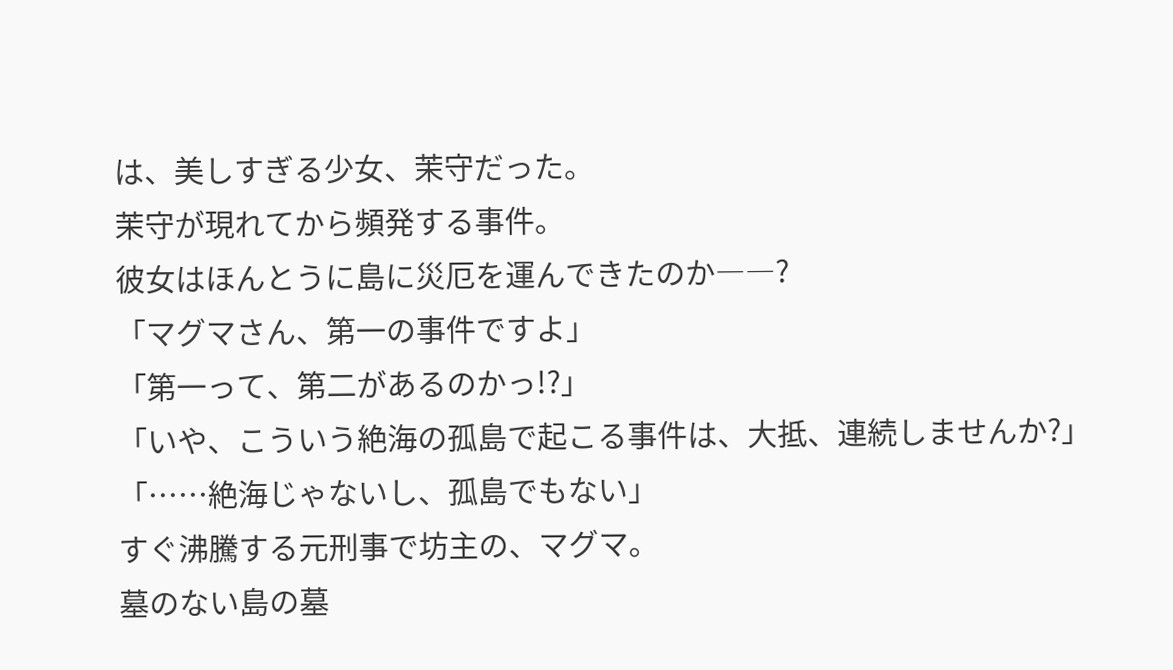は、美しすぎる少女、茉守だった。
茉守が現れてから頻発する事件。
彼女はほんとうに島に災厄を運んできたのか――?
「マグマさん、第一の事件ですよ」
「第一って、第二があるのかっ!?」
「いや、こういう絶海の孤島で起こる事件は、大抵、連続しませんか?」
「……絶海じゃないし、孤島でもない」
すぐ沸騰する元刑事で坊主の、マグマ。
墓のない島の墓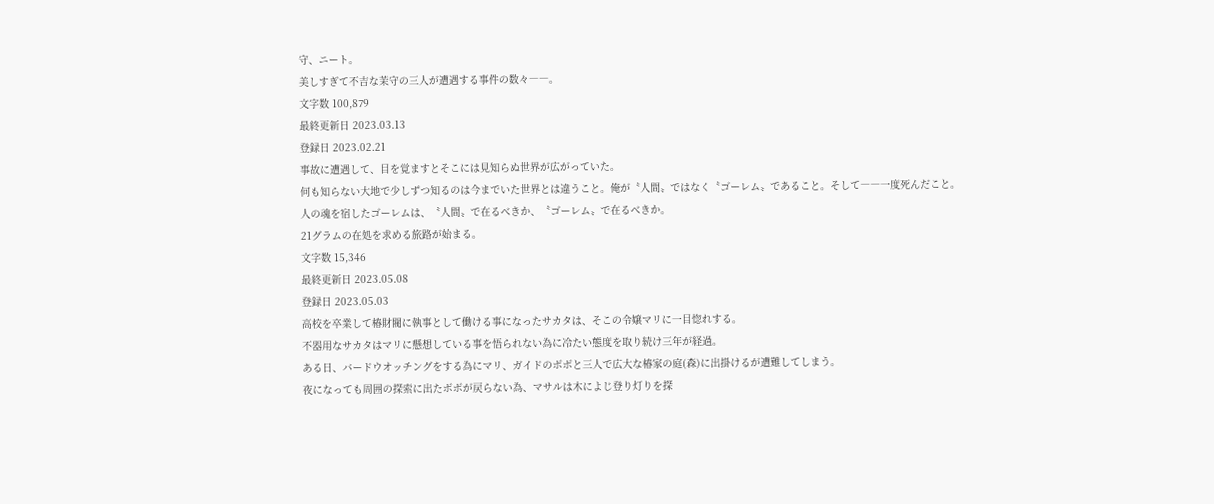守、ニート。
美しすぎて不吉な茉守の三人が遭遇する事件の数々――。
文字数 100,879
最終更新日 2023.03.13
登録日 2023.02.21
事故に遭遇して、目を覚ますとそこには見知らぬ世界が広がっていた。
何も知らない大地で少しずつ知るのは今までいた世界とは違うこと。俺が〝人間〟ではなく〝ゴーレム〟であること。そして――一度死んだこと。
人の魂を宿したゴーレムは、〝人間〟で在るべきか、〝ゴーレム〟で在るべきか。
21グラムの在処を求める旅路が始まる。
文字数 15,346
最終更新日 2023.05.08
登録日 2023.05.03
高校を卒業して椿財閥に執事として働ける事になったサカタは、そこの令嬢マリに一目惚れする。
不器用なサカタはマリに懸想している事を悟られない為に冷たい態度を取り続け三年が経過。
ある日、バードウオッチングをする為にマリ、ガイドのボボと三人で広大な椿家の庭(森)に出掛けるが遭難してしまう。
夜になっても周囲の探索に出たボボが戻らない為、マサルは木によじ登り灯りを探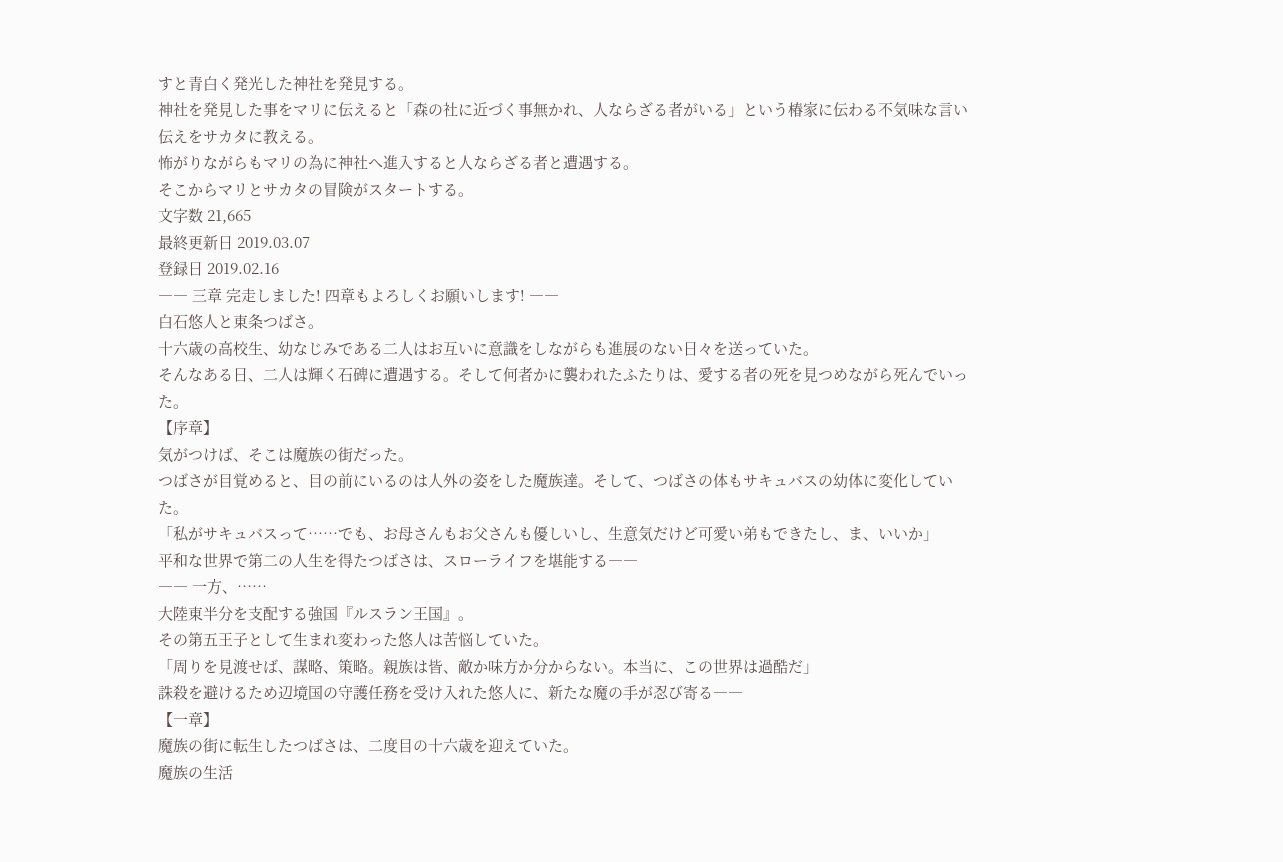すと青白く発光した神社を発見する。
神社を発見した事をマリに伝えると「森の社に近づく事無かれ、人ならざる者がいる」という椿家に伝わる不気味な言い伝えをサカタに教える。
怖がりながらもマリの為に神社へ進入すると人ならざる者と遭遇する。
そこからマリとサカタの冒険がスタートする。
文字数 21,665
最終更新日 2019.03.07
登録日 2019.02.16
―― 三章 完走しました! 四章もよろしくお願いします! ――
白石悠人と東条つばさ。
十六歳の高校生、幼なじみである二人はお互いに意識をしながらも進展のない日々を送っていた。
そんなある日、二人は輝く石碑に遭遇する。そして何者かに襲われたふたりは、愛する者の死を見つめながら死んでいった。
【序章】
気がつけば、そこは魔族の街だった。
つばさが目覚めると、目の前にいるのは人外の姿をした魔族達。そして、つばさの体もサキュバスの幼体に変化していた。
「私がサキュバスって……でも、お母さんもお父さんも優しいし、生意気だけど可愛い弟もできたし、ま、いいか」
平和な世界で第二の人生を得たつばさは、スローライフを堪能する――
―― 一方、……
大陸東半分を支配する強国『ルスラン王国』。
その第五王子として生まれ変わった悠人は苦悩していた。
「周りを見渡せば、謀略、策略。親族は皆、敵か味方か分からない。本当に、この世界は過酷だ」
誅殺を避けるため辺境国の守護任務を受け入れた悠人に、新たな魔の手が忍び寄る――
【一章】
魔族の街に転生したつばさは、二度目の十六歳を迎えていた。
魔族の生活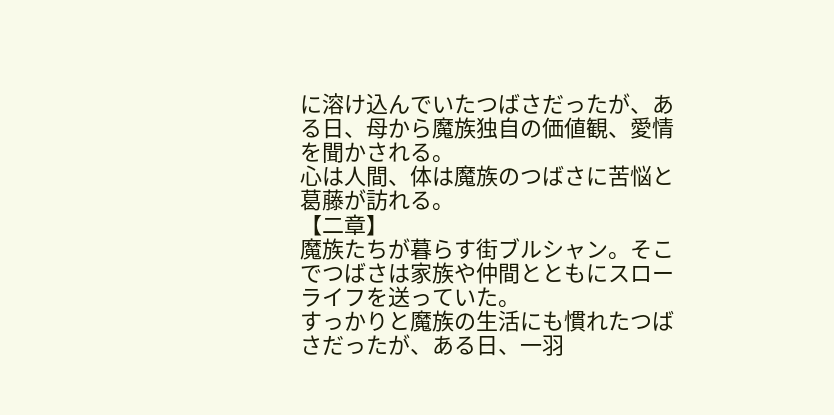に溶け込んでいたつばさだったが、ある日、母から魔族独自の価値観、愛情を聞かされる。
心は人間、体は魔族のつばさに苦悩と葛藤が訪れる。
【二章】
魔族たちが暮らす街ブルシャン。そこでつばさは家族や仲間とともにスローライフを送っていた。
すっかりと魔族の生活にも慣れたつばさだったが、ある日、一羽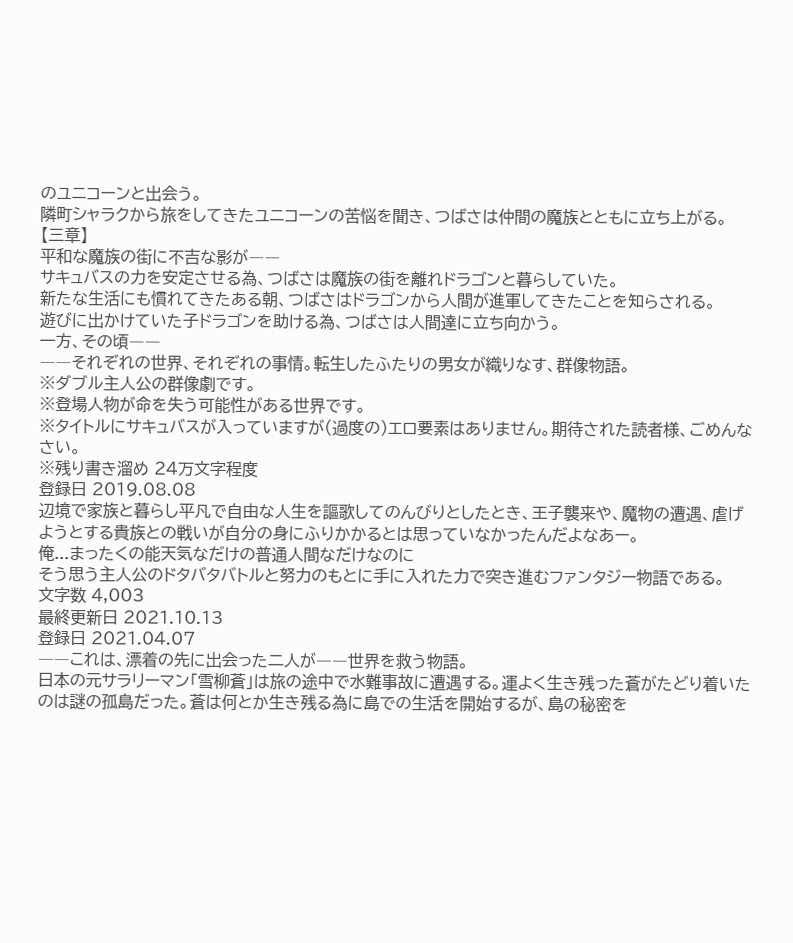のユニコーンと出会う。
隣町シャラクから旅をしてきたユニコーンの苦悩を聞き、つばさは仲間の魔族とともに立ち上がる。
【三章】
平和な魔族の街に不吉な影が――
サキュバスの力を安定させる為、つばさは魔族の街を離れドラゴンと暮らしていた。
新たな生活にも慣れてきたある朝、つばさはドラゴンから人間が進軍してきたことを知らされる。
遊びに出かけていた子ドラゴンを助ける為、つばさは人間達に立ち向かう。
一方、その頃――
――それぞれの世界、それぞれの事情。転生したふたりの男女が織りなす、群像物語。
※ダブル主人公の群像劇です。
※登場人物が命を失う可能性がある世界です。
※タイトルにサキュバスが入っていますが(過度の)エロ要素はありません。期待された読者様、ごめんなさい。
※残り書き溜め 24万文字程度
登録日 2019.08.08
辺境で家族と暮らし平凡で自由な人生を謳歌してのんびりとしたとき、王子襲来や、魔物の遭遇、虐げようとする貴族との戦いが自分の身にふりかかるとは思っていなかったんだよなあー。
俺...まったくの能天気なだけの普通人間なだけなのに
そう思う主人公のドタバタバトルと努力のもとに手に入れた力で突き進むファンタジー物語である。
文字数 4,003
最終更新日 2021.10.13
登録日 2021.04.07
――これは、漂着の先に出会った二人が――世界を救う物語。
日本の元サラリーマン「雪柳蒼」は旅の途中で水難事故に遭遇する。運よく生き残った蒼がたどり着いたのは謎の孤島だった。蒼は何とか生き残る為に島での生活を開始するが、島の秘密を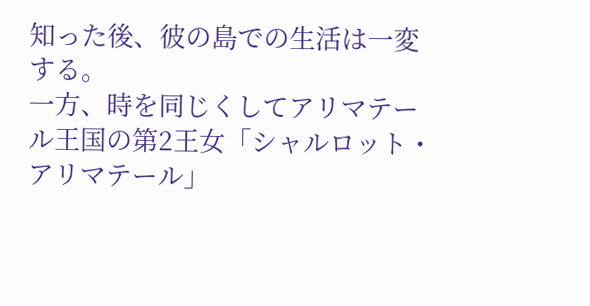知った後、彼の島での生活は一変する。
一方、時を同じくしてアリマテール王国の第2王女「シャルロット・アリマテール」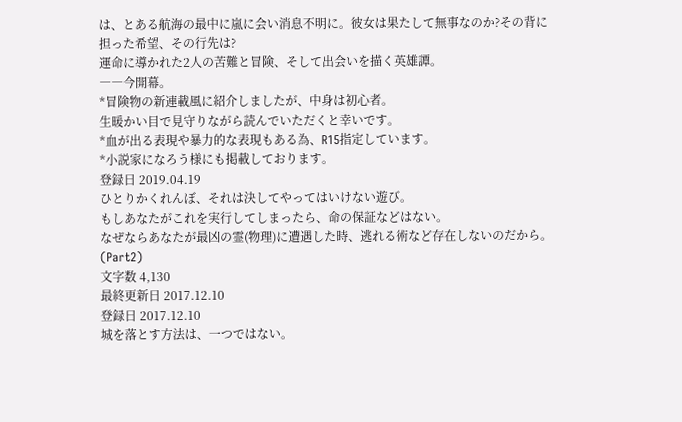は、とある航海の最中に嵐に会い消息不明に。彼女は果たして無事なのか?その背に担った希望、その行先は?
運命に導かれた2人の苦難と冒険、そして出会いを描く英雄譚。
――今開幕。
*冒険物の新連載風に紹介しましたが、中身は初心者。
生暖かい目で見守りながら読んでいただくと幸いです。
*血が出る表現や暴力的な表現もある為、R15指定しています。
*小説家になろう様にも掲載しております。
登録日 2019.04.19
ひとりかくれんぼ、それは決してやってはいけない遊び。
もしあなたがこれを実行してしまったら、命の保証などはない。
なぜならあなたが最凶の霊(物理)に遭遇した時、逃れる術など存在しないのだから。(Part2)
文字数 4,130
最終更新日 2017.12.10
登録日 2017.12.10
城を落とす方法は、一つではない。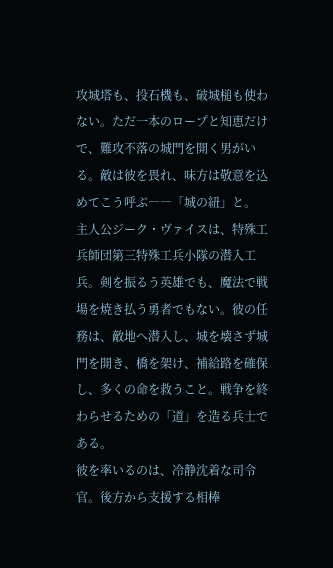攻城塔も、投石機も、破城槌も使わない。ただ一本のロープと知恵だけで、難攻不落の城門を開く男がいる。敵は彼を畏れ、味方は敬意を込めてこう呼ぶ――「城の紐」と。
主人公ジーク・ヴァイスは、特殊工兵師団第三特殊工兵小隊の潜入工兵。剣を振るう英雄でも、魔法で戦場を焼き払う勇者でもない。彼の任務は、敵地へ潜入し、城を壊さず城門を開き、橋を架け、補給路を確保し、多くの命を救うこと。戦争を終わらせるための「道」を造る兵士である。
彼を率いるのは、冷静沈着な司令官。後方から支援する相棒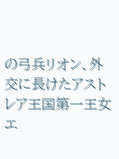の弓兵リオン、外交に長けたアストレア王国第一王女エ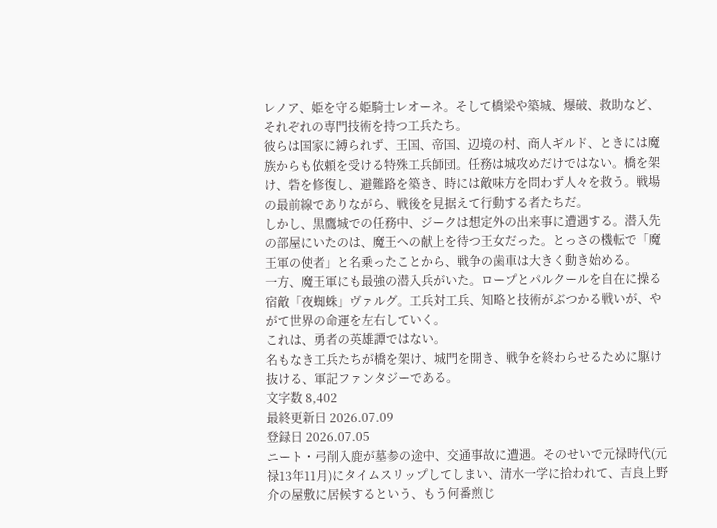レノア、姫を守る姫騎士レオーネ。そして橋梁や築城、爆破、救助など、それぞれの専門技術を持つ工兵たち。
彼らは国家に縛られず、王国、帝国、辺境の村、商人ギルド、ときには魔族からも依頼を受ける特殊工兵師団。任務は城攻めだけではない。橋を架け、砦を修復し、避難路を築き、時には敵味方を問わず人々を救う。戦場の最前線でありながら、戦後を見据えて行動する者たちだ。
しかし、黒鷹城での任務中、ジークは想定外の出来事に遭遇する。潜入先の部屋にいたのは、魔王への献上を待つ王女だった。とっさの機転で「魔王軍の使者」と名乗ったことから、戦争の歯車は大きく動き始める。
一方、魔王軍にも最強の潜入兵がいた。ロープとパルクールを自在に操る宿敵「夜蜘蛛」ヴァルグ。工兵対工兵、知略と技術がぶつかる戦いが、やがて世界の命運を左右していく。
これは、勇者の英雄譚ではない。
名もなき工兵たちが橋を架け、城門を開き、戦争を終わらせるために駆け抜ける、軍記ファンタジーである。
文字数 8,402
最終更新日 2026.07.09
登録日 2026.07.05
ニート・弓削入鹿が墓参の途中、交通事故に遭遇。そのせいで元禄時代(元禄13年11月)にタイムスリップしてしまい、清水一学に拾われて、吉良上野介の屋敷に居候するという、もう何番煎じ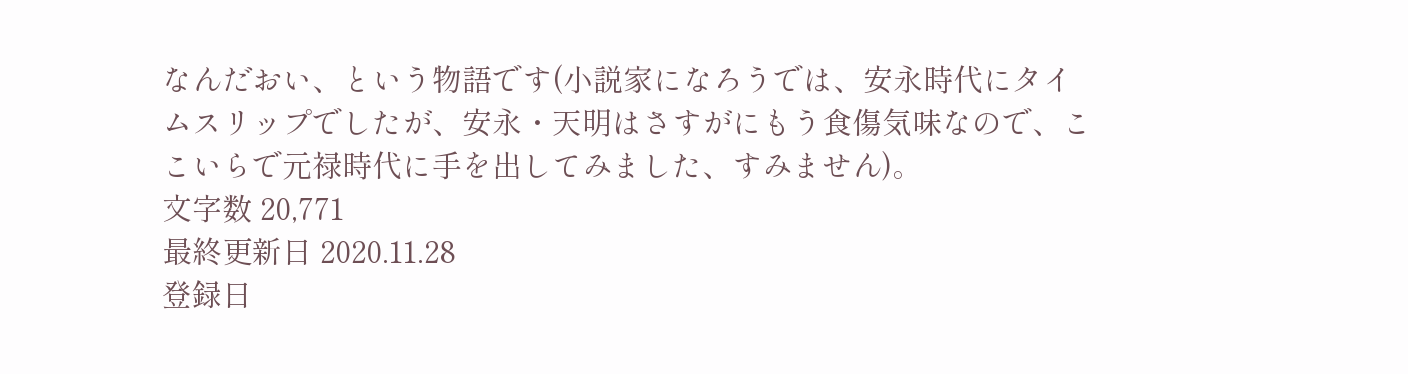なんだおい、という物語です(小説家になろうでは、安永時代にタイムスリップでしたが、安永・天明はさすがにもう食傷気味なので、ここいらで元禄時代に手を出してみました、すみません)。
文字数 20,771
最終更新日 2020.11.28
登録日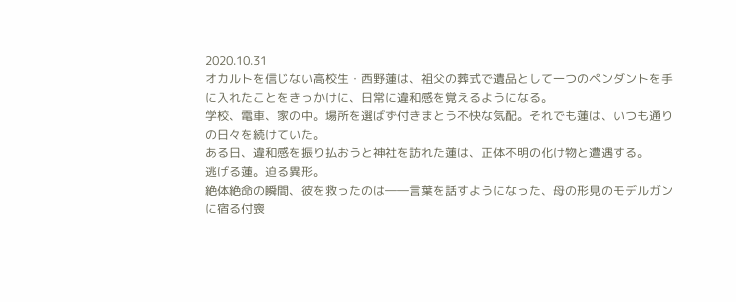2020.10.31
オカルトを信じない高校生・西野蓮は、祖父の葬式で遺品として一つのペンダントを手に入れたことをきっかけに、日常に違和感を覚えるようになる。
学校、電車、家の中。場所を選ばず付きまとう不快な気配。それでも蓮は、いつも通りの日々を続けていた。
ある日、違和感を振り払おうと神社を訪れた蓮は、正体不明の化け物と遭遇する。
逃げる蓮。迫る異形。
絶体絶命の瞬間、彼を救ったのは――言葉を話すようになった、母の形見のモデルガンに宿る付喪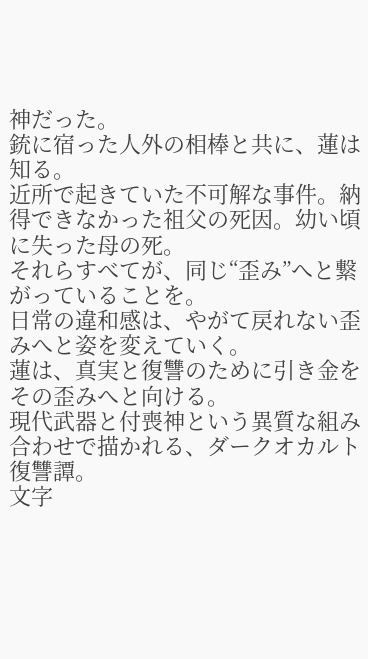神だった。
銃に宿った人外の相棒と共に、蓮は知る。
近所で起きていた不可解な事件。納得できなかった祖父の死因。幼い頃に失った母の死。
それらすべてが、同じ“歪み”へと繋がっていることを。
日常の違和感は、やがて戻れない歪みへと姿を変えていく。
蓮は、真実と復讐のために引き金をその歪みへと向ける。
現代武器と付喪神という異質な組み合わせで描かれる、ダークオカルト復讐譚。
文字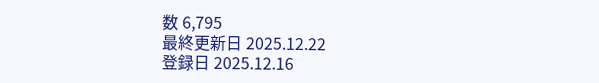数 6,795
最終更新日 2025.12.22
登録日 2025.12.16